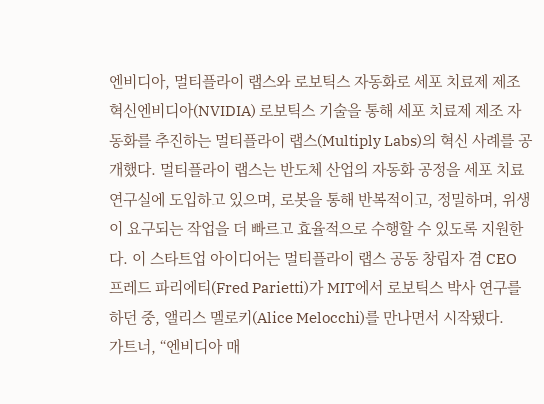엔비디아, 멀티플라이 랩스와 로보틱스 자동화로 세포 치료제 제조 혁신엔비디아(NVIDIA) 로보틱스 기술을 통해 세포 치료제 제조 자동화를 추진하는 멀티플라이 랩스(Multiply Labs)의 혁신 사례를 공개했다. 멀티플라이 랩스는 반도체 산업의 자동화 공정을 세포 치료 연구실에 도입하고 있으며, 로봇을 통해 반복적이고, 정밀하며, 위생이 요구되는 작업을 더 빠르고 효율적으로 수행할 수 있도록 지원한다. 이 스타트업 아이디어는 멀티플라이 랩스 공동 창립자 겸 CEO 프레드 파리에티(Fred Parietti)가 MIT에서 로보틱스 박사 연구를 하던 중, 앨리스 멜로키(Alice Melocchi)를 만나면서 시작됐다.
가트너, “엔비디아 매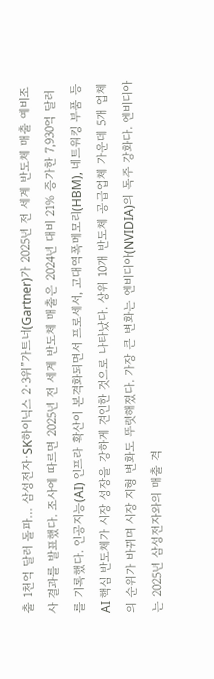출 1천억 달러 돌파… 삼성전자·SK하이닉스 2·3위”가트너(Gartner)가 2025년 전 세계 반도체 매출 예비조사 결과를 발표했다. 조사에 따르면 2025년 전 세계 반도체 매출은 2024년 대비 21% 증가한 7,930억 달러를 기록했다. 인공지능(AI) 인프라 확산이 본격화되면서 프로세서, 고대역폭메모리(HBM), 네트워킹 부품 등 AI 핵심 반도체가 시장 성장을 강하게 견인한 것으로 나타났다. 상위 10개 반도체 공급업체 가운데 5개 업체의 순위가 바뀌며 시장 지형 변화도 뚜렷해졌다. 가장 큰 변화는 엔비디아(NVIDIA)의 독주 강화다. 엔비디아는 2025년 삼성전자와의 매출 격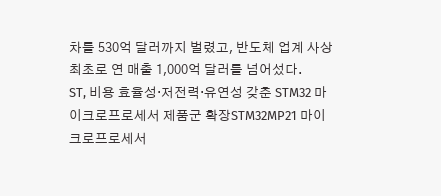차를 530억 달러까지 벌렸고, 반도체 업계 사상 최초로 연 매출 1,000억 달러를 넘어섰다.
ST, 비용 효율성·저전력·유연성 갖춘 STM32 마이크로프로세서 제품군 확장STM32MP21 마이크로프로세서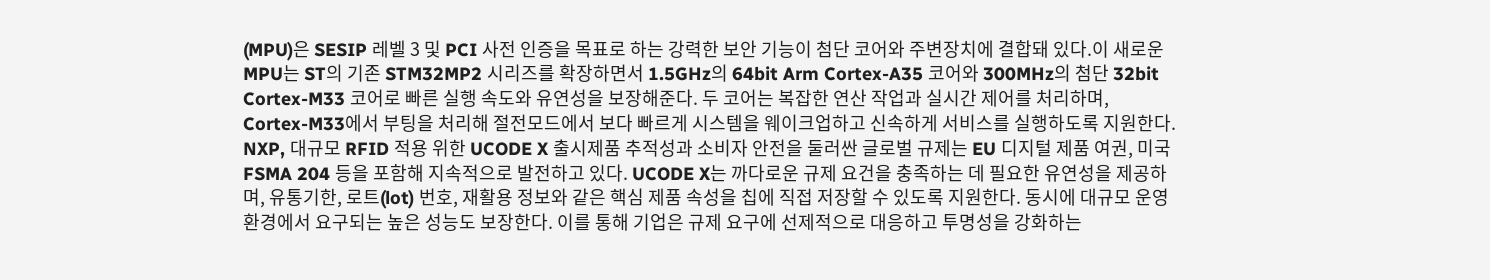(MPU)은 SESIP 레벨 3 및 PCI 사전 인증을 목표로 하는 강력한 보안 기능이 첨단 코어와 주변장치에 결합돼 있다.이 새로운 MPU는 ST의 기존 STM32MP2 시리즈를 확장하면서 1.5GHz의 64bit Arm Cortex-A35 코어와 300MHz의 첨단 32bit Cortex-M33 코어로 빠른 실행 속도와 유연성을 보장해준다. 두 코어는 복잡한 연산 작업과 실시간 제어를 처리하며, Cortex-M33에서 부팅을 처리해 절전모드에서 보다 빠르게 시스템을 웨이크업하고 신속하게 서비스를 실행하도록 지원한다.
NXP, 대규모 RFID 적용 위한 UCODE X 출시제품 추적성과 소비자 안전을 둘러싼 글로벌 규제는 EU 디지털 제품 여권, 미국 FSMA 204 등을 포함해 지속적으로 발전하고 있다. UCODE X는 까다로운 규제 요건을 충족하는 데 필요한 유연성을 제공하며, 유통기한, 로트(lot) 번호, 재활용 정보와 같은 핵심 제품 속성을 칩에 직접 저장할 수 있도록 지원한다. 동시에 대규모 운영 환경에서 요구되는 높은 성능도 보장한다. 이를 통해 기업은 규제 요구에 선제적으로 대응하고 투명성을 강화하는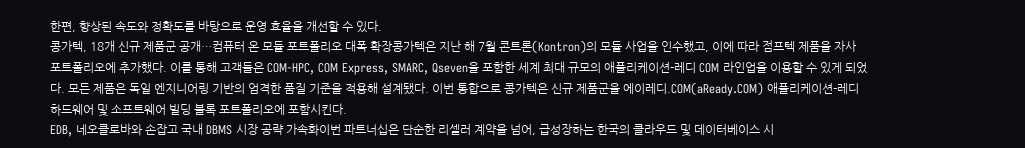한편, 향상된 속도와 정확도를 바탕으로 운영 효율을 개선할 수 있다.
콩가텍, 18개 신규 제품군 공개…컴퓨터 온 모듈 포트폴리오 대폭 확장콩가텍은 지난 해 7월 콘트론(Kontron)의 모듈 사업을 인수했고, 이에 따라 점프텍 제품을 자사 포트폴리오에 추가했다. 이를 통해 고객들은 COM-HPC, COM Express, SMARC, Qseven을 포함한 세계 최대 규모의 애플리케이션-레디 COM 라인업을 이용할 수 있게 되었다. 모든 제품은 독일 엔지니어링 기반의 엄격한 품질 기준을 적용해 설계됐다. 이번 통합으로 콩가텍은 신규 제품군을 에이레디.COM(aReady.COM) 애플리케이션-레디 하드웨어 및 소프트웨어 빌딩 블록 포트폴리오에 포함시킨다.
EDB, 네오클로바와 손잡고 국내 DBMS 시장 공략 가속화이번 파트너십은 단순한 리셀러 계약을 넘어, 급성장하는 한국의 클라우드 및 데이터베이스 시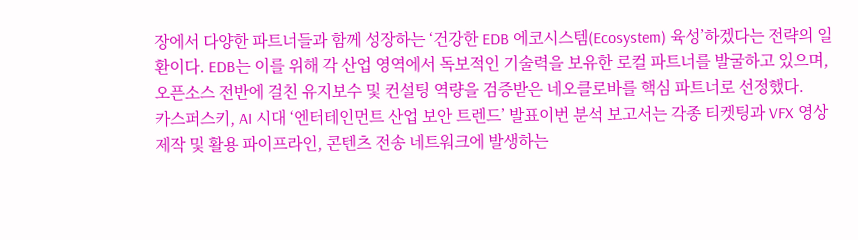장에서 다양한 파트너들과 함께 성장하는 ‘건강한 EDB 에코시스템(Ecosystem) 육성’하겠다는 전략의 일환이다. EDB는 이를 위해 각 산업 영역에서 독보적인 기술력을 보유한 로컬 파트너를 발굴하고 있으며, 오픈소스 전반에 걸친 유지보수 및 컨설팅 역량을 검증받은 네오클로바를 핵심 파트너로 선정했다.
카스퍼스키, AI 시대 ‘엔터테인먼트 산업 보안 트렌드’ 발표이번 분석 보고서는 각종 티켓팅과 VFX 영상 제작 및 활용 파이프라인, 콘텐츠 전송 네트워크에 발생하는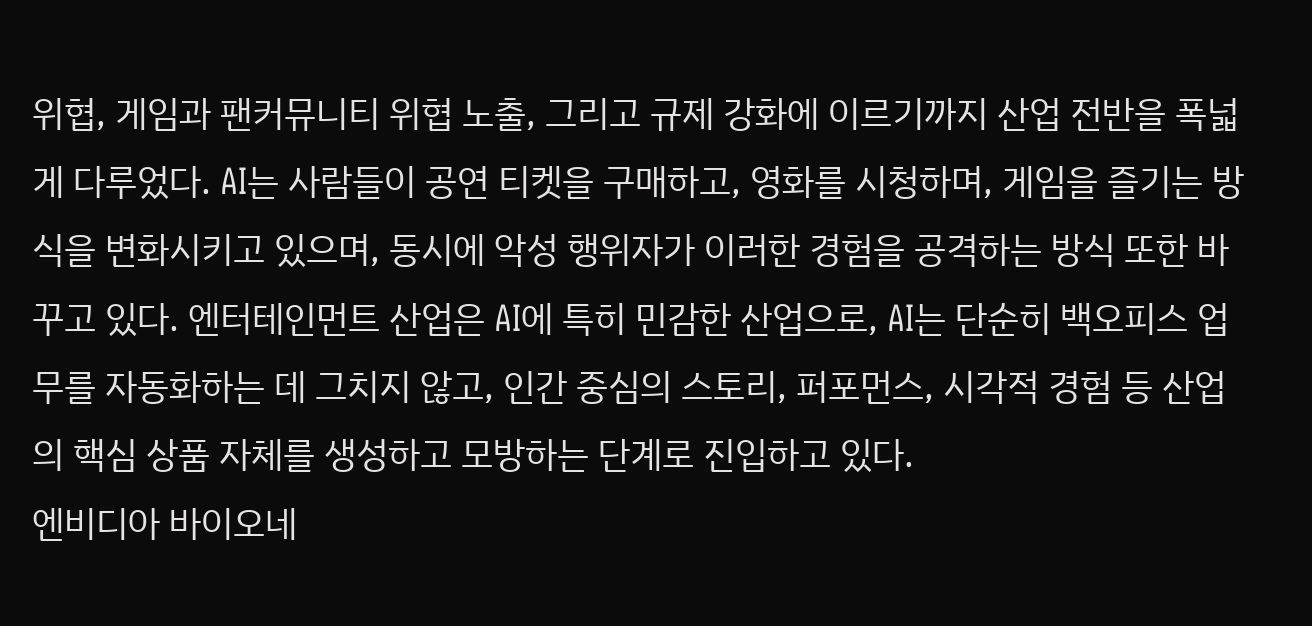위협, 게임과 팬커뮤니티 위협 노출, 그리고 규제 강화에 이르기까지 산업 전반을 폭넓게 다루었다. AI는 사람들이 공연 티켓을 구매하고, 영화를 시청하며, 게임을 즐기는 방식을 변화시키고 있으며, 동시에 악성 행위자가 이러한 경험을 공격하는 방식 또한 바꾸고 있다. 엔터테인먼트 산업은 AI에 특히 민감한 산업으로, AI는 단순히 백오피스 업무를 자동화하는 데 그치지 않고, 인간 중심의 스토리, 퍼포먼스, 시각적 경험 등 산업의 핵심 상품 자체를 생성하고 모방하는 단계로 진입하고 있다.
엔비디아 바이오네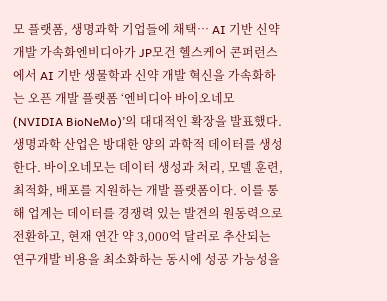모 플랫폼, 생명과학 기업들에 채택… AI 기반 신약 개발 가속화엔비디아가 JP모건 헬스케어 콘퍼런스에서 AI 기반 생물학과 신약 개발 혁신을 가속화하는 오픈 개발 플랫폼 ‘엔비디아 바이오네모(NVIDIA BioNeMo)’의 대대적인 확장을 발표했다. 생명과학 산업은 방대한 양의 과학적 데이터를 생성한다. 바이오네모는 데이터 생성과 처리, 모델 훈련, 최적화, 배포를 지원하는 개발 플랫폼이다. 이를 통해 업계는 데이터를 경쟁력 있는 발견의 원동력으로 전환하고, 현재 연간 약 3,000억 달러로 추산되는 연구개발 비용을 최소화하는 동시에 성공 가능성을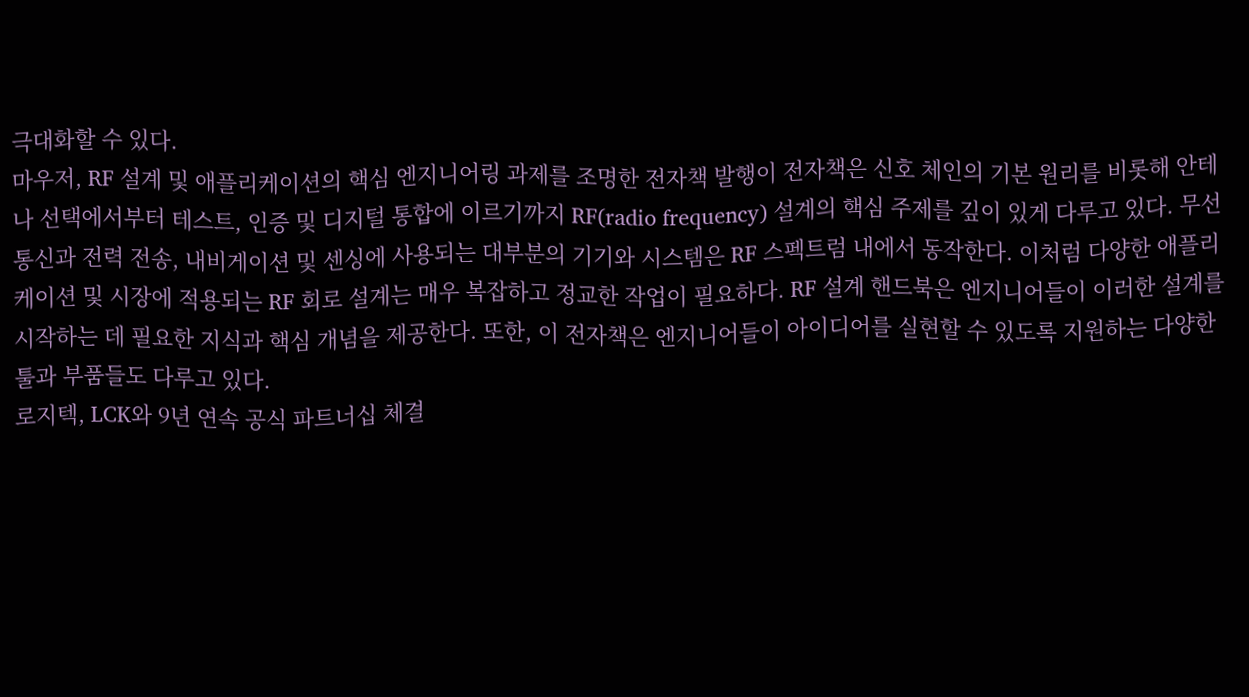극대화할 수 있다.
마우저, RF 설계 및 애플리케이션의 핵심 엔지니어링 과제를 조명한 전자책 발행이 전자책은 신호 체인의 기본 원리를 비롯해 안테나 선택에서부터 테스트, 인증 및 디지털 통합에 이르기까지 RF(radio frequency) 설계의 핵심 주제를 깊이 있게 다루고 있다. 무선 통신과 전력 전송, 내비게이션 및 센싱에 사용되는 대부분의 기기와 시스템은 RF 스펙트럼 내에서 동작한다. 이처럼 다양한 애플리케이션 및 시장에 적용되는 RF 회로 설계는 매우 복잡하고 정교한 작업이 필요하다. RF 설계 핸드북은 엔지니어들이 이러한 설계를 시작하는 데 필요한 지식과 핵심 개념을 제공한다. 또한, 이 전자책은 엔지니어들이 아이디어를 실현할 수 있도록 지원하는 다양한 툴과 부품들도 다루고 있다.
로지텍, LCK와 9년 연속 공식 파트너십 체결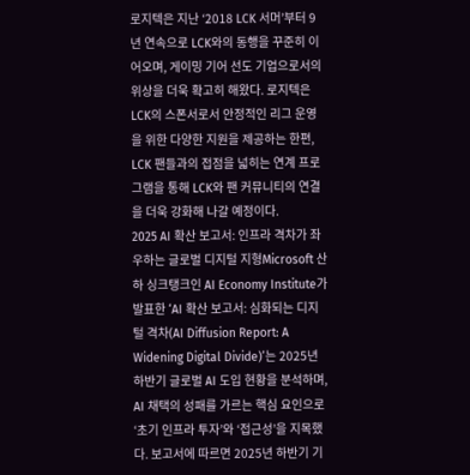로지텍은 지난 ‘2018 LCK 서머’부터 9년 연속으로 LCK와의 동행을 꾸준히 이어오며, 게이밍 기어 선도 기업으로서의 위상을 더욱 확고히 해왔다. 로지텍은 LCK의 스폰서로서 안정적인 리그 운영을 위한 다양한 지원을 제공하는 한편, LCK 팬들과의 접점을 넓히는 연계 프로그램을 통해 LCK와 팬 커뮤니티의 연결을 더욱 강화해 나갈 예정이다.
2025 AI 확산 보고서: 인프라 격차가 좌우하는 글로벌 디지털 지형Microsoft 산하 싱크탱크인 AI Economy Institute가 발표한 ‘AI 확산 보고서: 심화되는 디지털 격차(AI Diffusion Report: A Widening Digital Divide)’는 2025년 하반기 글로벌 AI 도입 현황을 분석하며, AI 채택의 성패를 가르는 핵심 요인으로 ‘초기 인프라 투자’와 ‘접근성’을 지목했다. 보고서에 따르면 2025년 하반기 기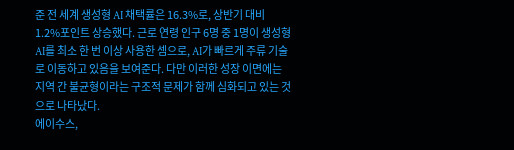준 전 세계 생성형 AI 채택률은 16.3%로, 상반기 대비 1.2%포인트 상승했다. 근로 연령 인구 6명 중 1명이 생성형 AI를 최소 한 번 이상 사용한 셈으로, AI가 빠르게 주류 기술로 이동하고 있음을 보여준다. 다만 이러한 성장 이면에는 지역 간 불균형이라는 구조적 문제가 함께 심화되고 있는 것으로 나타났다.
에이수스,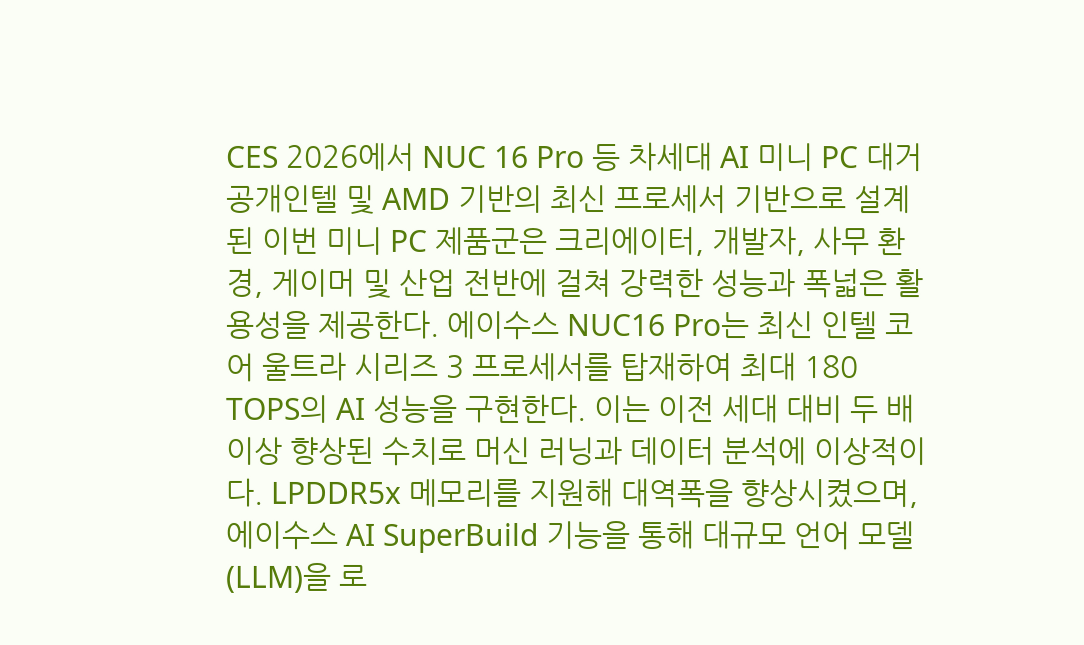CES 2026에서 NUC 16 Pro 등 차세대 AI 미니 PC 대거 공개인텔 및 AMD 기반의 최신 프로세서 기반으로 설계된 이번 미니 PC 제품군은 크리에이터, 개발자, 사무 환경, 게이머 및 산업 전반에 걸쳐 강력한 성능과 폭넓은 활용성을 제공한다. 에이수스 NUC16 Pro는 최신 인텔 코어 울트라 시리즈 3 프로세서를 탑재하여 최대 180 TOPS의 AI 성능을 구현한다. 이는 이전 세대 대비 두 배 이상 향상된 수치로 머신 러닝과 데이터 분석에 이상적이다. LPDDR5x 메모리를 지원해 대역폭을 향상시켰으며, 에이수스 AI SuperBuild 기능을 통해 대규모 언어 모델(LLM)을 로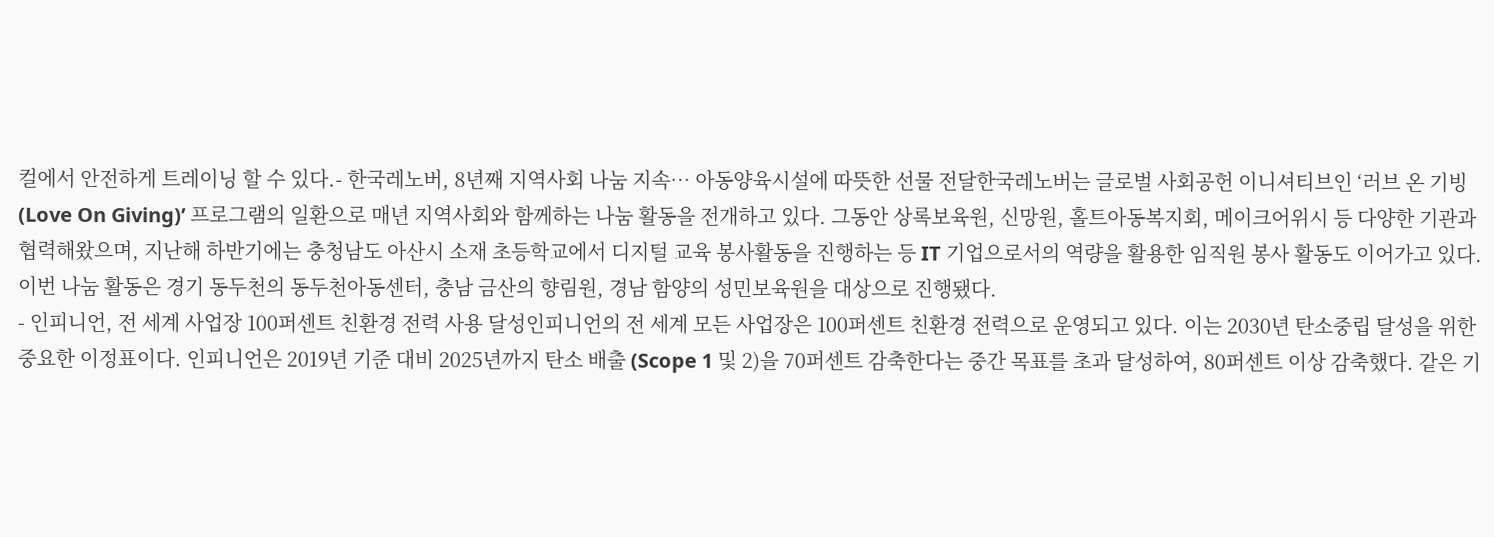컬에서 안전하게 트레이닝 할 수 있다.- 한국레노버, 8년째 지역사회 나눔 지속… 아동양육시설에 따뜻한 선물 전달한국레노버는 글로벌 사회공헌 이니셔티브인 ‘러브 온 기빙(Love On Giving)’ 프로그램의 일환으로 매년 지역사회와 함께하는 나눔 활동을 전개하고 있다. 그동안 상록보육원, 신망원, 홀트아동복지회, 메이크어위시 등 다양한 기관과 협력해왔으며, 지난해 하반기에는 충청남도 아산시 소재 초등학교에서 디지털 교육 봉사활동을 진행하는 등 IT 기업으로서의 역량을 활용한 임직원 봉사 활동도 이어가고 있다. 이번 나눔 활동은 경기 동두천의 동두천아동센터, 충남 금산의 향림원, 경남 함양의 성민보육원을 대상으로 진행됐다.
- 인피니언, 전 세계 사업장 100퍼센트 친환경 전력 사용 달성인피니언의 전 세계 모든 사업장은 100퍼센트 친환경 전력으로 운영되고 있다. 이는 2030년 탄소중립 달성을 위한 중요한 이정표이다. 인피니언은 2019년 기준 대비 2025년까지 탄소 배출 (Scope 1 및 2)을 70퍼센트 감축한다는 중간 목표를 초과 달성하여, 80퍼센트 이상 감축했다. 같은 기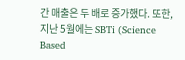간 매출은 두 배로 증가했다. 또한, 지난 5월에는 SBTi (Science Based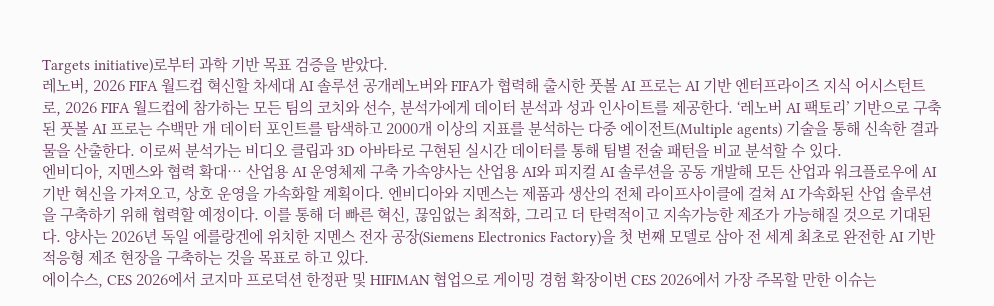Targets initiative)로부터 과학 기반 목표 검증을 받았다.
레노버, 2026 FIFA 월드컵 혁신할 차세대 AI 솔루션 공개레노버와 FIFA가 협력해 출시한 풋볼 AI 프로는 AI 기반 엔터프라이즈 지식 어시스턴트로, 2026 FIFA 월드컵에 참가하는 모든 팀의 코치와 선수, 분석가에게 데이터 분석과 성과 인사이트를 제공한다. ‘레노버 AI 팩토리’ 기반으로 구축된 풋볼 AI 프로는 수백만 개 데이터 포인트를 탐색하고 2000개 이상의 지표를 분석하는 다중 에이전트(Multiple agents) 기술을 통해 신속한 결과물을 산출한다. 이로써 분석가는 비디오 클립과 3D 아바타로 구현된 실시간 데이터를 통해 팀별 전술 패턴을 비교 분석할 수 있다.
엔비디아, 지멘스와 협력 확대… 산업용 AI 운영체제 구축 가속양사는 산업용 AI와 피지컬 AI 솔루션을 공동 개발해 모든 산업과 워크플로우에 AI 기반 혁신을 가져오고, 상호 운영을 가속화할 계획이다. 엔비디아와 지멘스는 제품과 생산의 전체 라이프사이클에 걸쳐 AI 가속화된 산업 솔루션을 구축하기 위해 협력할 예정이다. 이를 통해 더 빠른 혁신, 끊임없는 최적화, 그리고 더 탄력적이고 지속가능한 제조가 가능해질 것으로 기대된다. 양사는 2026년 독일 에를랑겐에 위치한 지멘스 전자 공장(Siemens Electronics Factory)을 첫 번째 모델로 삼아 전 세계 최초로 완전한 AI 기반 적응형 제조 현장을 구축하는 것을 목표로 하고 있다.
에이수스, CES 2026에서 코지마 프로덕션 한정판 및 HIFIMAN 협업으로 게이밍 경험 확장이번 CES 2026에서 가장 주목할 만한 이슈는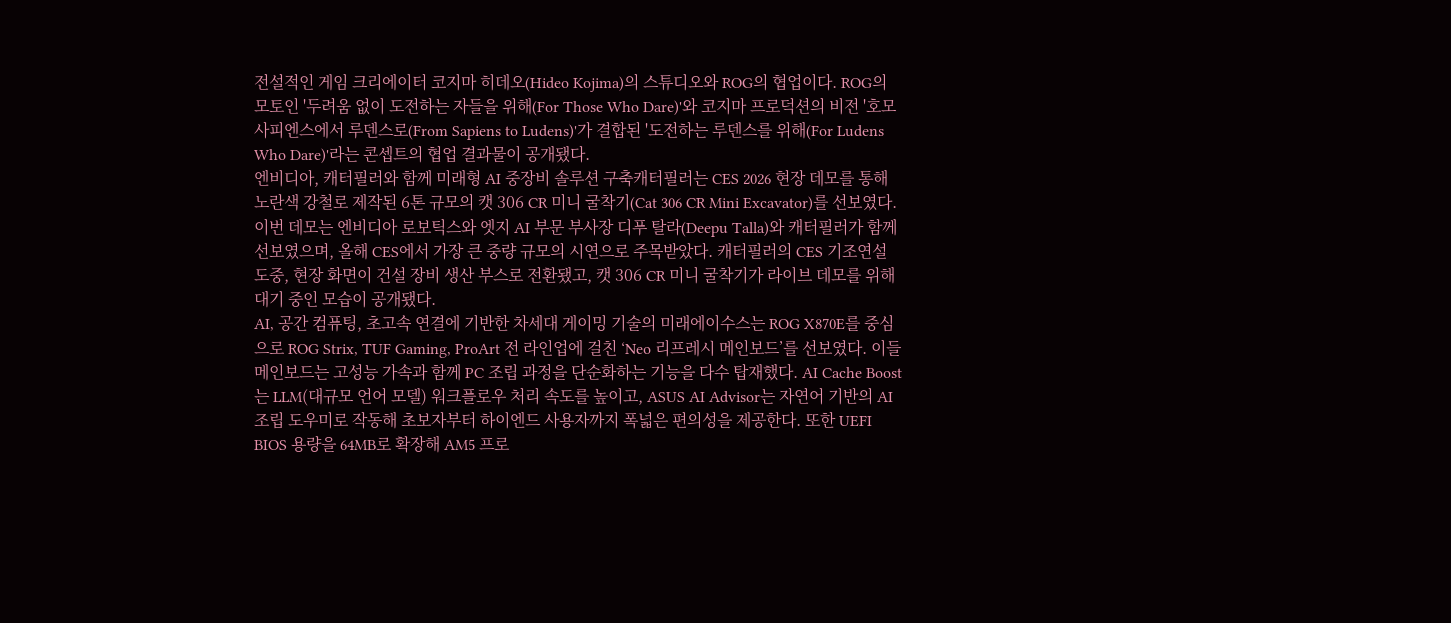전설적인 게임 크리에이터 코지마 히데오(Hideo Kojima)의 스튜디오와 ROG의 협업이다. ROG의 모토인 '두려움 없이 도전하는 자들을 위해(For Those Who Dare)'와 코지마 프로덕션의 비전 '호모 사피엔스에서 루덴스로(From Sapiens to Ludens)'가 결합된 '도전하는 루덴스를 위해(For Ludens Who Dare)'라는 콘셉트의 협업 결과물이 공개됐다.
엔비디아, 캐터필러와 함께 미래형 AI 중장비 솔루션 구축캐터필러는 CES 2026 현장 데모를 통해 노란색 강철로 제작된 6톤 규모의 캣 306 CR 미니 굴착기(Cat 306 CR Mini Excavator)를 선보였다. 이번 데모는 엔비디아 로보틱스와 엣지 AI 부문 부사장 디푸 탈라(Deepu Talla)와 캐터필러가 함께 선보였으며, 올해 CES에서 가장 큰 중량 규모의 시연으로 주목받았다. 캐터필러의 CES 기조연설 도중, 현장 화면이 건설 장비 생산 부스로 전환됐고, 캣 306 CR 미니 굴착기가 라이브 데모를 위해 대기 중인 모습이 공개됐다.
AI, 공간 컴퓨팅, 초고속 연결에 기반한 차세대 게이밍 기술의 미래에이수스는 ROG X870E를 중심으로 ROG Strix, TUF Gaming, ProArt 전 라인업에 걸친 ‘Neo 리프레시 메인보드’를 선보였다. 이들 메인보드는 고성능 가속과 함께 PC 조립 과정을 단순화하는 기능을 다수 탑재했다. AI Cache Boost는 LLM(대규모 언어 모델) 워크플로우 처리 속도를 높이고, ASUS AI Advisor는 자연어 기반의 AI 조립 도우미로 작동해 초보자부터 하이엔드 사용자까지 폭넓은 편의성을 제공한다. 또한 UEFI BIOS 용량을 64MB로 확장해 AM5 프로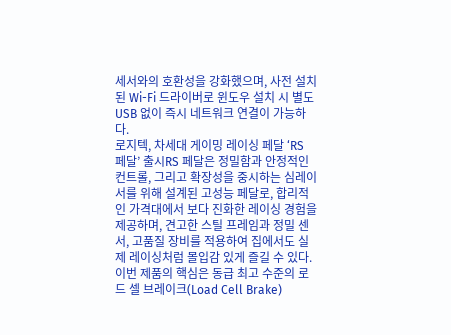세서와의 호환성을 강화했으며, 사전 설치된 Wi-Fi 드라이버로 윈도우 설치 시 별도 USB 없이 즉시 네트워크 연결이 가능하다.
로지텍, 차세대 게이밍 레이싱 페달 ‘RS 페달’ 출시RS 페달은 정밀함과 안정적인 컨트롤, 그리고 확장성을 중시하는 심레이서를 위해 설계된 고성능 페달로, 합리적인 가격대에서 보다 진화한 레이싱 경험을 제공하며, 견고한 스틸 프레임과 정밀 센서, 고품질 장비를 적용하여 집에서도 실제 레이싱처럼 몰입감 있게 즐길 수 있다. 이번 제품의 핵심은 동급 최고 수준의 로드 셀 브레이크(Load Cell Brake)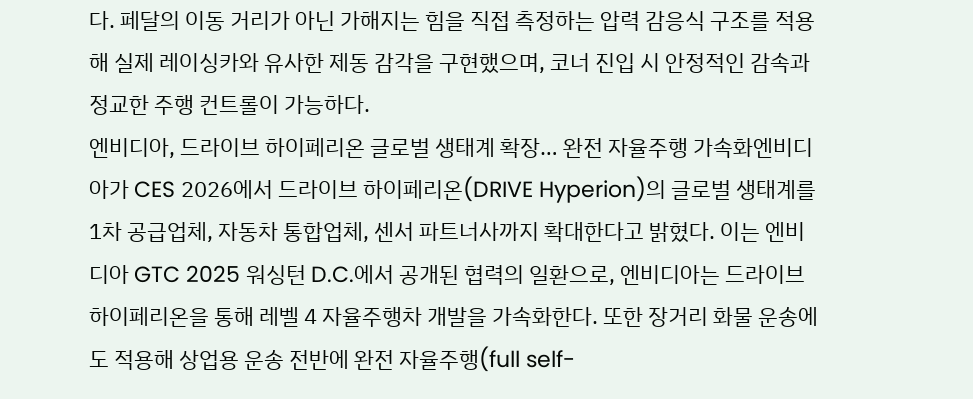다. 페달의 이동 거리가 아닌 가해지는 힘을 직접 측정하는 압력 감응식 구조를 적용해 실제 레이싱카와 유사한 제동 감각을 구현했으며, 코너 진입 시 안정적인 감속과 정교한 주행 컨트롤이 가능하다.
엔비디아, 드라이브 하이페리온 글로벌 생태계 확장… 완전 자율주행 가속화엔비디아가 CES 2026에서 드라이브 하이페리온(DRIVE Hyperion)의 글로벌 생태계를 1차 공급업체, 자동차 통합업체, 센서 파트너사까지 확대한다고 밝혔다. 이는 엔비디아 GTC 2025 워싱턴 D.C.에서 공개된 협력의 일환으로, 엔비디아는 드라이브 하이페리온을 통해 레벨 4 자율주행차 개발을 가속화한다. 또한 장거리 화물 운송에도 적용해 상업용 운송 전반에 완전 자율주행(full self-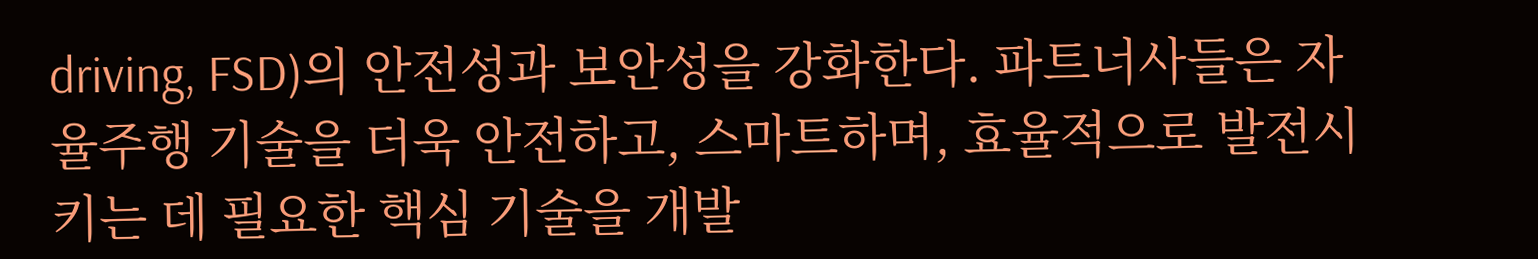driving, FSD)의 안전성과 보안성을 강화한다. 파트너사들은 자율주행 기술을 더욱 안전하고, 스마트하며, 효율적으로 발전시키는 데 필요한 핵심 기술을 개발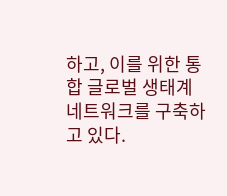하고, 이를 위한 통합 글로벌 생태계 네트워크를 구축하고 있다.